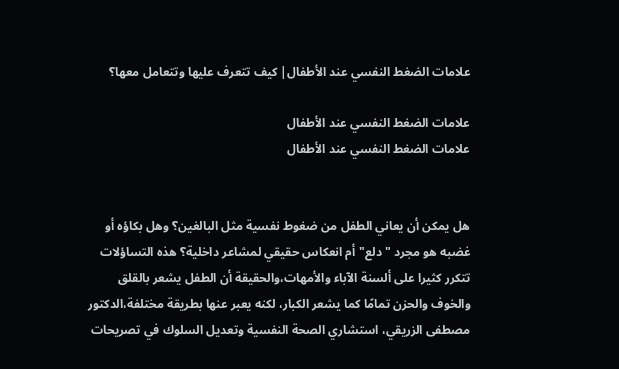علامات الضغط النفسي عند الأطفال| كيف تتعرف عليها وتتعامل معها؟

علامات الضغط النفسي عند الأطفال
علامات الضغط النفسي عند الأطفال


هل يمكن أن يعاني الطفل من ضغوط نفسية مثل البالغين؟ وهل بكاؤه أو غضبه هو مجرد "دلع"أم انعكاس حقيقي لمشاعر داخلية؟ هذه التساؤلات تتكرر كثيرا على ألسنة الآباء والأمهات،والحقيقة أن الطفل يشعر بالقلق والخوف والحزن تمامًا كما يشعر الكبار، لكنه يعبر عنها بطريقة مختلفة،الدكتور مصطفى الزريقي، استشاري الصحة النفسية وتعديل السلوك في تصريحات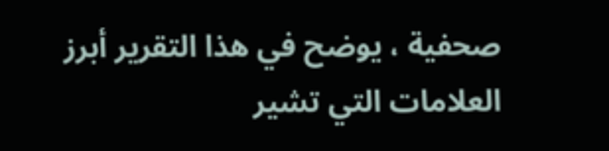صحفية ، يوضح في هذا التقرير أبرز العلامات التي تشير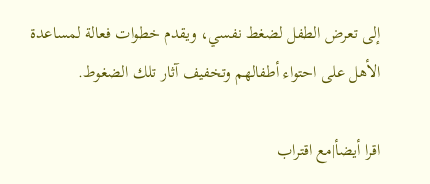إلى تعرض الطفل لضغط نفسي، ويقدم خطوات فعالة لمساعدة الأهل على احتواء أطفالهم وتخفيف آثار تلك الضغوط.

اقرا أيضأ|مع اقتراب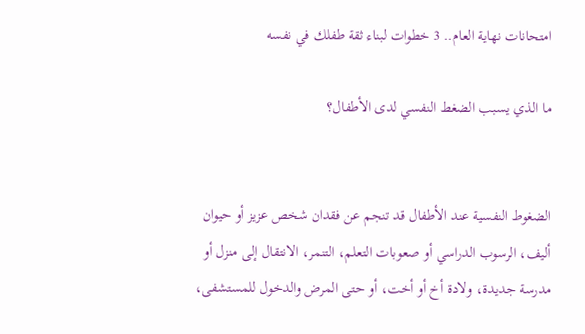امتحانات نهاية العام.. 3 خطوات لبناء ثقة طفلك في نفسه

ما الذي يسبب الضغط النفسي لدى الأطفال؟


الضغوط النفسية عند الأطفال قد تنجم عن فقدان شخص عزيز أو حيوان أليف، الرسوب الدراسي أو صعوبات التعلم، التنمر، الانتقال إلى منزل أو مدرسة جديدة، ولادة أخ أو أخت، أو حتى المرض والدخول للمستشفى،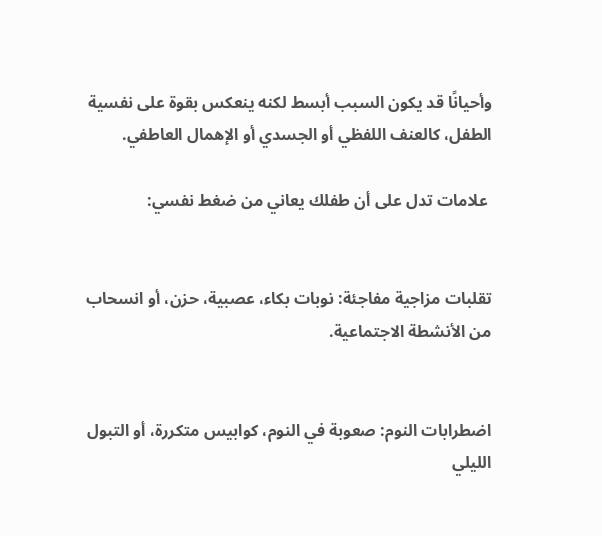وأحيانًا قد يكون السبب أبسط لكنه ينعكس بقوة على نفسية الطفل، كالعنف اللفظي أو الجسدي أو الإهمال العاطفي.

 علامات تدل على أن طفلك يعاني من ضغط نفسي:


تقلبات مزاجية مفاجئة: نوبات بكاء، عصبية، حزن، أو انسحاب من الأنشطة الاجتماعية.


اضطرابات النوم: صعوبة في النوم، كوابيس متكررة، أو التبول الليلي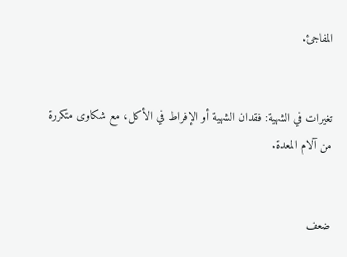المفاجئ.


تغيرات في الشهية: فقدان الشهية أو الإفراط في الأكل، مع شكاوى متكررة من آلام المعدة.


ضعف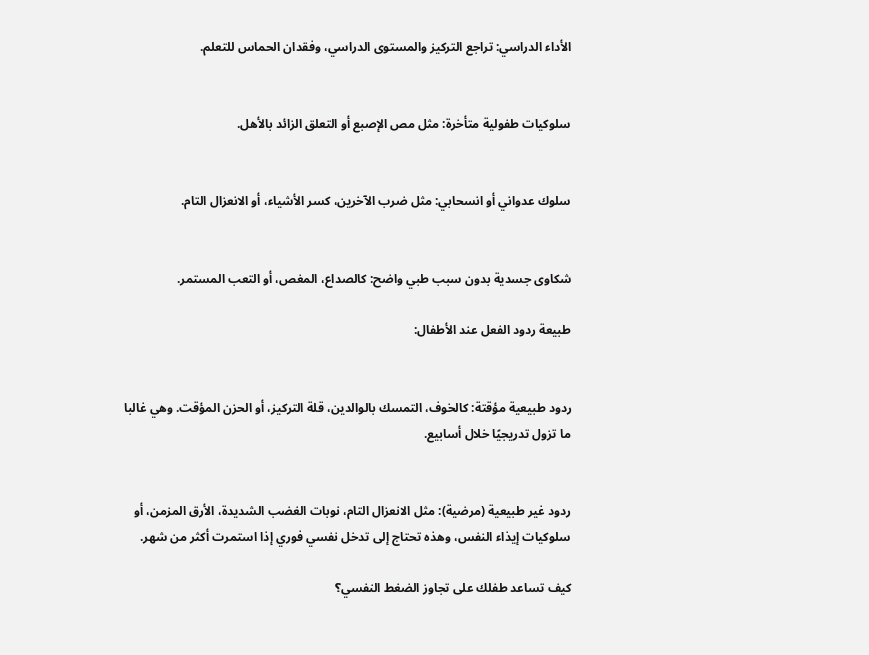الأداء الدراسي: تراجع التركيز والمستوى الدراسي، وفقدان الحماس للتعلم.


سلوكيات طفولية متأخرة: مثل مص الإصبع أو التعلق الزائد بالأهل.


سلوك عدواني أو انسحابي: مثل ضرب الآخرين، كسر الأشياء، أو الانعزال التام.


شكاوى جسدية بدون سبب طبي واضح: كالصداع، المغص، أو التعب المستمر.

طبيعة ردود الفعل عند الأطفال:


ردود طبيعية مؤقتة: كالخوف، التمسك بالوالدين، قلة التركيز، أو الحزن المؤقت. وهي غالبا ما تزول تدريجيًا خلال أسابيع.


ردود غير طبيعية (مرضية): مثل الانعزال التام، نوبات الغضب الشديدة، الأرق المزمن، أو سلوكيات إيذاء النفس، وهذه تحتاج إلى تدخل نفسي فوري إذا استمرت أكثر من شهر.

كيف تساعد طفلك على تجاوز الضغط النفسي؟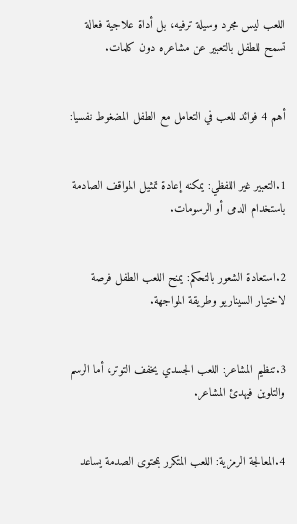اللعب ليس مجرد وسيلة ترفيه، بل أداة علاجية فعالة تسمح للطفل بالتعبير عن مشاعره دون كلمات.


أهم 4 فوائد للعب في التعامل مع الطفل المضغوط نفسيا:


1.التعبير غير اللفظي: يمكنه إعادة تمثيل المواقف الصادمة باستخدام الدمى أو الرسومات.


2.استعادة الشعور بالتحكم: يمنح اللعب الطفل فرصة لاختيار السيناريو وطريقة المواجهة.


3.تنظيم المشاعر: اللعب الجسدي يخفف التوتر، أما الرسم والتلوين فيهدئ المشاعر.


4.المعالجة الرمزية: اللعب المتكرر بمحتوى الصدمة يساعد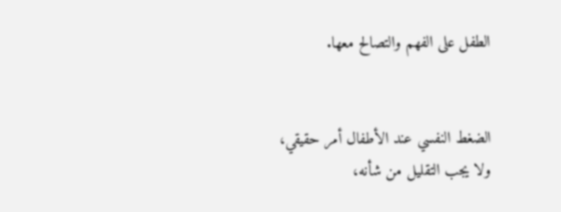الطفل على الفهم والتصالح معها.


الضغط النفسي عند الأطفال أمر حقيقي، ولا يجب التقليل من شأنه،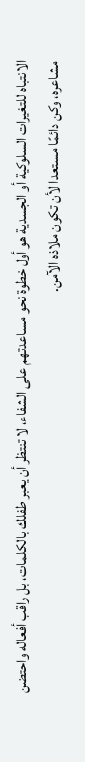الانتباه للتغيرات السلوكية أو الجسدية هو أول خطوة نحو مساعدتهم على الشفاء، لا تنتظر أن يعبر طفلك بالكلمات، بل راقب أفعاله واحتضن مشاعره، وكن دائمًا مستعدا لأن تكون ملاذه الآمن.